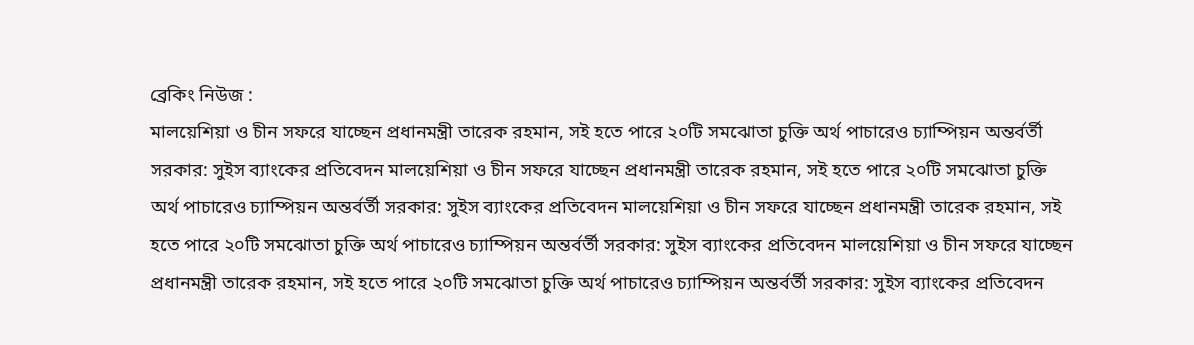ব্রেকিং নিউজ :
মালয়েশিয়া ও চীন সফরে যাচ্ছেন প্রধানমন্ত্রী তারেক রহমান, সই হতে পারে ২০টি সমঝোতা চুক্তি অর্থ পাচারেও চ্যাম্পিয়ন অন্তর্বর্তী সরকার: সুইস ব্যাংকের প্রতিবেদন মালয়েশিয়া ও চীন সফরে যাচ্ছেন প্রধানমন্ত্রী তারেক রহমান, সই হতে পারে ২০টি সমঝোতা চুক্তি অর্থ পাচারেও চ্যাম্পিয়ন অন্তর্বর্তী সরকার: সুইস ব্যাংকের প্রতিবেদন মালয়েশিয়া ও চীন সফরে যাচ্ছেন প্রধানমন্ত্রী তারেক রহমান, সই হতে পারে ২০টি সমঝোতা চুক্তি অর্থ পাচারেও চ্যাম্পিয়ন অন্তর্বর্তী সরকার: সুইস ব্যাংকের প্রতিবেদন মালয়েশিয়া ও চীন সফরে যাচ্ছেন প্রধানমন্ত্রী তারেক রহমান, সই হতে পারে ২০টি সমঝোতা চুক্তি অর্থ পাচারেও চ্যাম্পিয়ন অন্তর্বর্তী সরকার: সুইস ব্যাংকের প্রতিবেদন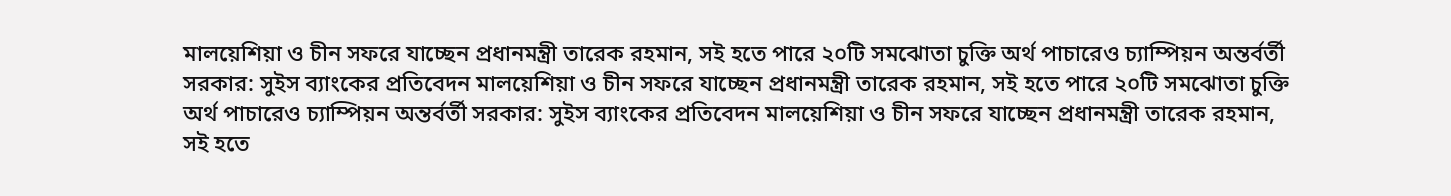মালয়েশিয়া ও চীন সফরে যাচ্ছেন প্রধানমন্ত্রী তারেক রহমান, সই হতে পারে ২০টি সমঝোতা চুক্তি অর্থ পাচারেও চ্যাম্পিয়ন অন্তর্বর্তী সরকার: সুইস ব্যাংকের প্রতিবেদন মালয়েশিয়া ও চীন সফরে যাচ্ছেন প্রধানমন্ত্রী তারেক রহমান, সই হতে পারে ২০টি সমঝোতা চুক্তি অর্থ পাচারেও চ্যাম্পিয়ন অন্তর্বর্তী সরকার: সুইস ব্যাংকের প্রতিবেদন মালয়েশিয়া ও চীন সফরে যাচ্ছেন প্রধানমন্ত্রী তারেক রহমান, সই হতে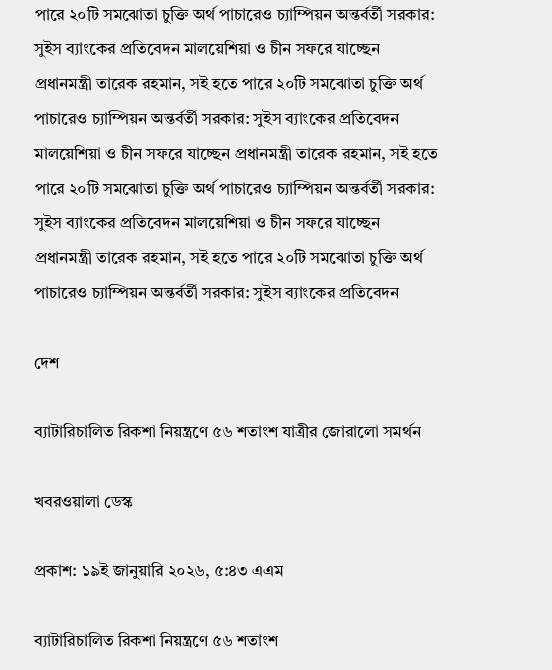পারে ২০টি সমঝোতা চুক্তি অর্থ পাচারেও চ্যাম্পিয়ন অন্তর্বর্তী সরকার: সুইস ব্যাংকের প্রতিবেদন মালয়েশিয়া ও চীন সফরে যাচ্ছেন প্রধানমন্ত্রী তারেক রহমান, সই হতে পারে ২০টি সমঝোতা চুক্তি অর্থ পাচারেও চ্যাম্পিয়ন অন্তর্বর্তী সরকার: সুইস ব্যাংকের প্রতিবেদন মালয়েশিয়া ও চীন সফরে যাচ্ছেন প্রধানমন্ত্রী তারেক রহমান, সই হতে পারে ২০টি সমঝোতা চুক্তি অর্থ পাচারেও চ্যাম্পিয়ন অন্তর্বর্তী সরকার: সুইস ব্যাংকের প্রতিবেদন মালয়েশিয়া ও চীন সফরে যাচ্ছেন প্রধানমন্ত্রী তারেক রহমান, সই হতে পারে ২০টি সমঝোতা চুক্তি অর্থ পাচারেও চ্যাম্পিয়ন অন্তর্বর্তী সরকার: সুইস ব্যাংকের প্রতিবেদন

দেশ

ব্যাটারিচালিত রিকশা নিয়ন্ত্রণে ৫৬ শতাংশ যাত্রীর জোরালো সমর্থন

খবরওয়ালা ডেস্ক

প্রকাশ: ১৯ই জানুয়ারি ২০২৬, ৫:৪৩ এএম

ব্যাটারিচালিত রিকশা নিয়ন্ত্রণে ৫৬ শতাংশ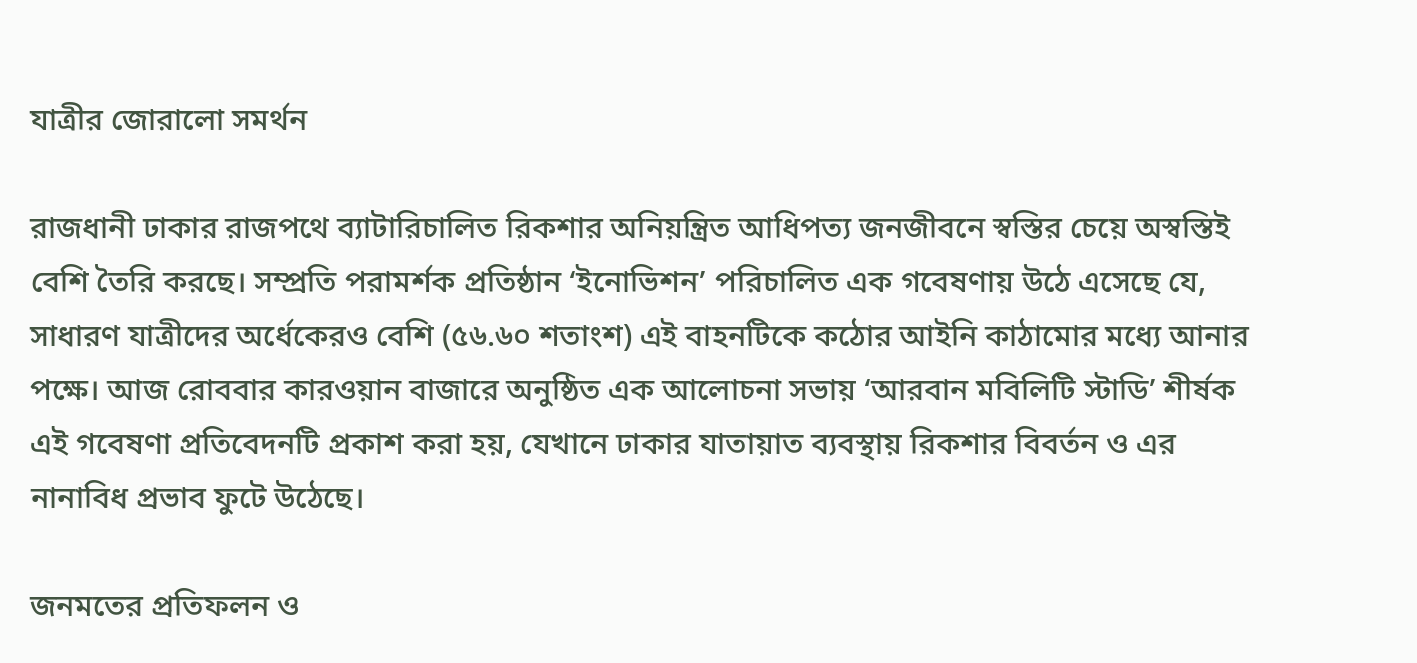যাত্রীর জোরালো সমর্থন

রাজধানী ঢাকার রাজপথে ব্যাটারিচালিত রিকশার অনিয়ন্ত্রিত আধিপত্য জনজীবনে স্বস্তির চেয়ে অস্বস্তিই বেশি তৈরি করছে। সম্প্রতি পরামর্শক প্রতিষ্ঠান ‘ইনোভিশন’ পরিচালিত এক গবেষণায় উঠে এসেছে যে, সাধারণ যাত্রীদের অর্ধেকেরও বেশি (৫৬.৬০ শতাংশ) এই বাহনটিকে কঠোর আইনি কাঠামোর মধ্যে আনার পক্ষে। আজ রোববার কারওয়ান বাজারে অনুষ্ঠিত এক আলোচনা সভায় ‘আরবান মবিলিটি স্টাডি’ শীর্ষক এই গবেষণা প্রতিবেদনটি প্রকাশ করা হয়, যেখানে ঢাকার যাতায়াত ব্যবস্থায় রিকশার বিবর্তন ও এর নানাবিধ প্রভাব ফুটে উঠেছে।

জনমতের প্রতিফলন ও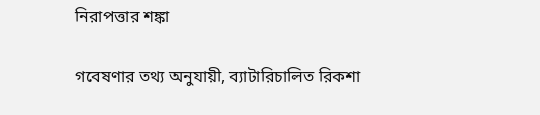নিরাপত্তার শঙ্কা

গবেষণার তথ্য অনুযায়ী, ব্যাটারিচালিত রিকশা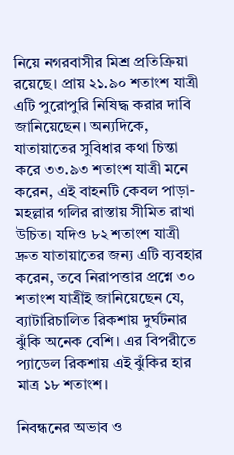নিয়ে নগরবাসীর মিশ্র প্রতিক্রিয়া রয়েছে। প্রায় ২১.৯০ শতাংশ যাত্রী এটি পুরোপুরি নিষিদ্ধ করার দাবি জানিয়েছেন। অন্যদিকে, যাতায়াতের সুবিধার কথা চিন্তা করে ৩৩.৯৩ শতাংশ যাত্রী মনে করেন, এই বাহনটি কেবল পাড়া-মহল্লার গলির রাস্তায় সীমিত রাখা উচিত। যদিও ৮২ শতাংশ যাত্রী দ্রুত যাতায়াতের জন্য এটি ব্যবহার করেন, তবে নিরাপত্তার প্রশ্নে ৩০ শতাংশ যাত্রীই জানিয়েছেন যে, ব্যাটারিচালিত রিকশায় দুর্ঘটনার ঝুঁকি অনেক বেশি। এর বিপরীতে প্যাডেল রিকশায় এই ঝুঁকির হার মাত্র ১৮ শতাংশ।

নিবন্ধনের অভাব ও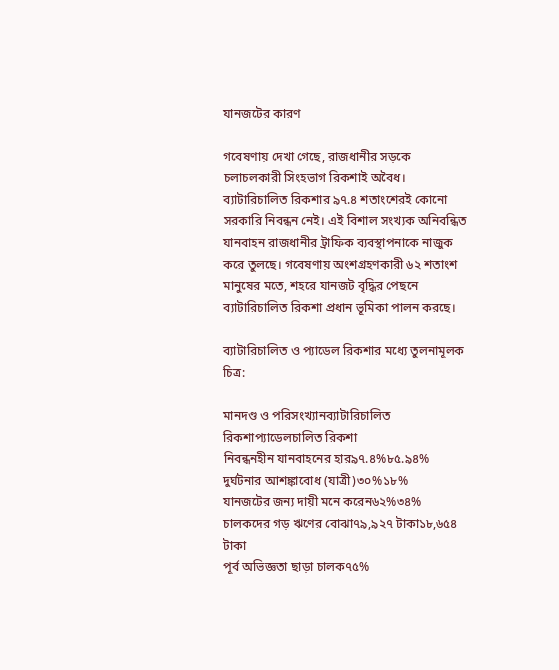যানজটের কারণ

গবেষণায় দেখা গেছে, রাজধানীর সড়কে চলাচলকারী সিংহভাগ রিকশাই অবৈধ। ব্যাটারিচালিত রিকশার ৯৭.৪ শতাংশেরই কোনো সরকারি নিবন্ধন নেই। এই বিশাল সংখ্যক অনিবন্ধিত যানবাহন রাজধানীর ট্রাফিক ব্যবস্থাপনাকে নাজুক করে তুলছে। গবেষণায় অংশগ্রহণকারী ৬২ শতাংশ মানুষের মতে, শহরে যানজট বৃদ্ধির পেছনে ব্যাটারিচালিত রিকশা প্রধান ভূমিকা পালন করছে।

ব্যাটারিচালিত ও প্যাডেল রিকশার মধ্যে তুলনামূলক চিত্র:

মানদণ্ড ও পরিসংখ্যানব্যাটারিচালিত রিকশাপ্যাডেলচালিত রিকশা
নিবন্ধনহীন যানবাহনের হার৯৭.৪%৮৫.৯৪%
দুর্ঘটনার আশঙ্কাবোধ (যাত্রী)৩০%১৮%
যানজটের জন্য দায়ী মনে করেন৬২%৩৪%
চালকদের গড় ঋণের বোঝা৭৯,৯২৭ টাকা১৮,৬৫৪ টাকা
পূর্ব অভিজ্ঞতা ছাড়া চালক৭৫%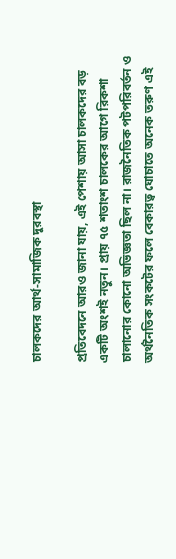চালকদের আর্থ-সামাজিক দুরবস্থা

প্রতিবেদনে আরও জানা যায়, এই পেশায় আসা চালকদের বড় একটি অংশই নতুন। প্রায় ৭৫ শতাংশ চালকের আগে রিকশা চালানোর কোনো অভিজ্ঞতা ছিল না। রাজনৈতিক পটপরিবর্তন ও অর্থনৈতিক সংকটের ফলে বেকারত্ব ঘোচাতে অনেক তরুণ এই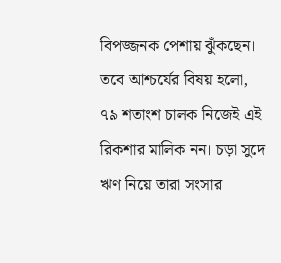বিপজ্জনক পেশায় ঝুঁকছেন। তবে আশ্চর্যের বিষয় হলো, ৭৯ শতাংশ চালক নিজেই এই রিকশার মালিক নন। চড়া সুদে ঋণ নিয়ে তারা সংসার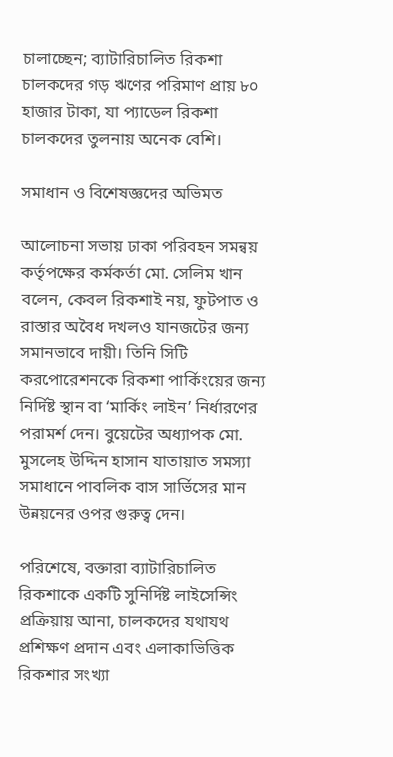চালাচ্ছেন; ব্যাটারিচালিত রিকশা চালকদের গড় ঋণের পরিমাণ প্রায় ৮০ হাজার টাকা, যা প্যাডেল রিকশা চালকদের তুলনায় অনেক বেশি।

সমাধান ও বিশেষজ্ঞদের অভিমত

আলোচনা সভায় ঢাকা পরিবহন সমন্বয় কর্তৃপক্ষের কর্মকর্তা মো. সেলিম খান বলেন, কেবল রিকশাই নয়, ফুটপাত ও রাস্তার অবৈধ দখলও যানজটের জন্য সমানভাবে দায়ী। তিনি সিটি করপোরেশনকে রিকশা পার্কিংয়ের জন্য নির্দিষ্ট স্থান বা ‘মার্কিং লাইন’ নির্ধারণের পরামর্শ দেন। বুয়েটের অধ্যাপক মো. মুসলেহ উদ্দিন হাসান যাতায়াত সমস্যা সমাধানে পাবলিক বাস সার্ভিসের মান উন্নয়নের ওপর গুরুত্ব দেন।

পরিশেষে, বক্তারা ব্যাটারিচালিত রিকশাকে একটি সুনির্দিষ্ট লাইসেন্সিং প্রক্রিয়ায় আনা, চালকদের যথাযথ প্রশিক্ষণ প্রদান এবং এলাকাভিত্তিক রিকশার সংখ্যা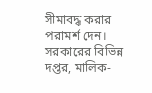সীমাবদ্ধ করার পরামর্শ দেন। সরকারের বিভিন্ন দপ্তর, মালিক-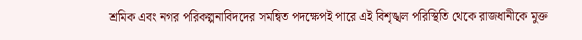শ্রমিক এবং নগর পরিকল্পনাবিদদের সমন্বিত পদক্ষেপই পারে এই বিশৃঙ্খল পরিস্থিতি থেকে রাজধানীকে মুক্ত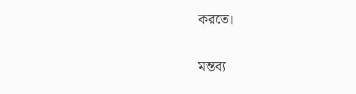করতে।

মন্তব্য